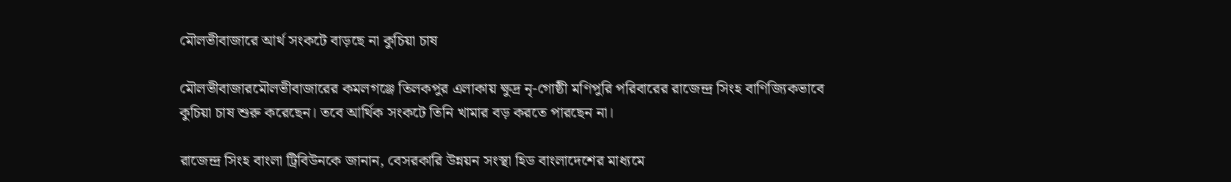মৌলভীবাজারে আর্থ সংকটে বাড়ছে না কুচিয়া চাষ

মৌলভীবাজারমৌলভীবাজারের কমলগঞ্জে তিলকপুর এলাকায় ক্ষুদ্র নৃ-গোষ্ঠী মণিপুরি পরিবারের রাজেন্দ্র সিংহ বাণিজ্যিকভাবে কুচিয়া চাষ শুরু করেছেন। তবে আর্থিক সংকটে তিনি খামার বড় করতে পারছেন না।

রাজেন্দ্র সিংহ বাংলা ট্রিবিউনকে জানান, বেসরকারি উন্নয়ন সংস্থা হিড বাংলাদেশের মাধ্যমে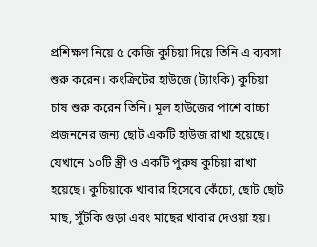প্রশিক্ষণ নিয়ে ৫ কেজি কুচিয়া দিয়ে তিনি এ ব্যবসা শুরু করেন। কংক্রিটের হাউজে (ট্যাংকি) কুচিয়া চাষ শুরু করেন তিনি। মূল হাউজের পাশে বাচ্চা প্রজননের জন্য ছোট একটি হাউজ রাখা হয়েছে। যেখানে ১০টি স্ত্রী ও একটি পুরুষ কুচিয়া রাখা হয়েছে। কুচিয়াকে খাবার হিসেবে কেঁচো, ছোট ছোট মাছ, সুঁটকি গুড়া এবং মাছের খাবার দেওয়া হয়।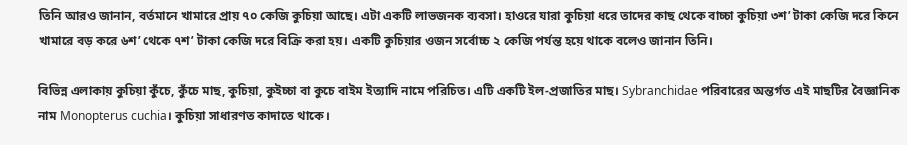তিনি আরও জানান, বর্তমানে খামারে প্রায় ৭০ কেজি কুচিয়া আছে। এটা একটি লাভজনক ব্যবসা। হাওরে যারা কুচিয়া ধরে তাদের কাছ থেকে বাচ্চা কুচিয়া ৩শ’ টাকা কেজি দরে কিনে খামারে বড় করে ৬শ’ থেকে ৭শ’ টাকা কেজি দরে বিক্রি করা হয়। একটি কুচিয়ার ওজন সর্বোচ্চ ২ কেজি পর্যন্ত হয়ে থাকে বলেও জানান তিনি।

বিভিন্ন এলাকায় কুচিয়া কুঁচে, কুঁচে মাছ, কুচিয়া, কুইচ্চা বা কুচে বাইম ইত্যাদি নামে পরিচিত। এটি একটি ইল-প্রজাতির মাছ। Sybranchidae পরিবারের অন্তর্গত এই মাছটির বৈজ্ঞানিক নাম Monopterus cuchia। কুচিয়া সাধারণত কাদাতে থাকে।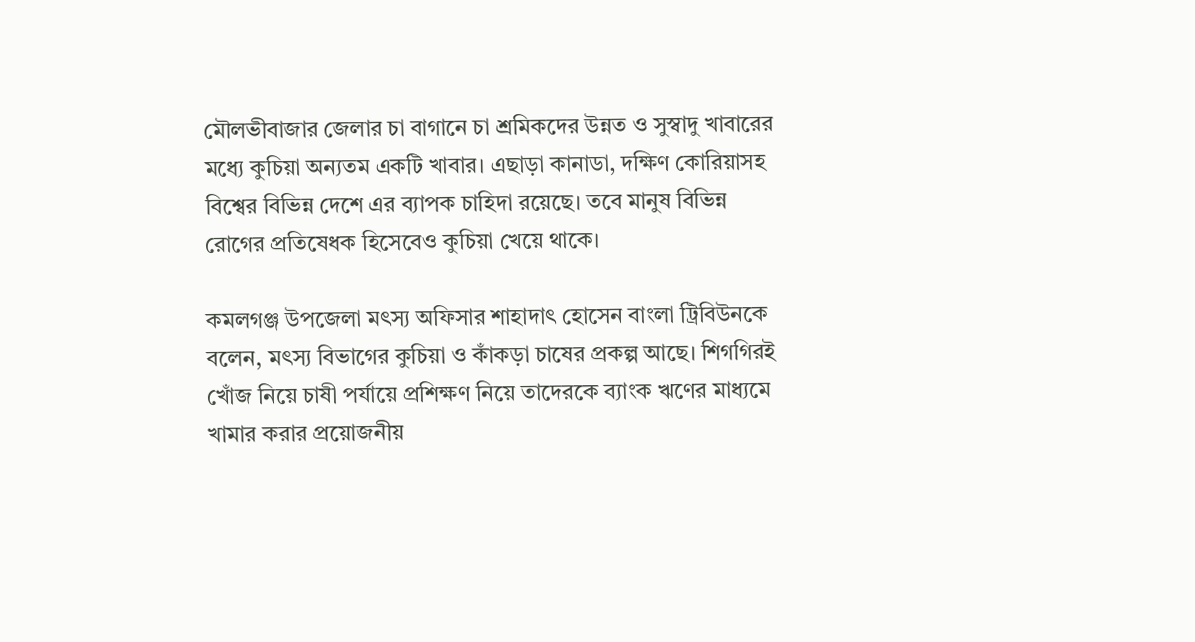মৌলভীবাজার জেলার চা বাগানে চা শ্রমিকদের উন্নত ও সুস্বাদু খাবারের মধ্যে কুচিয়া অন্যতম একটি খাবার। এছাড়া কানাডা, দক্ষিণ কোরিয়াসহ বিশ্বের বিভিন্ন দেশে এর ব্যাপক চাহিদা রয়েছে। তবে মানুষ বিভিন্ন রোগের প্রতিষেধক হিসেবেও কুচিয়া খেয়ে থাকে।

কমলগঞ্জ উপজেলা মৎস্য অফিসার শাহাদাৎ হোসেন বাংলা ট্রিবিউনকে বলেন, মৎস্য বিভাগের কুচিয়া ও কাঁকড়া চাষের প্রকল্প আছে। শিগগিরই খোঁজ নিয়ে চাষী পর্যায়ে প্রশিক্ষণ নিয়ে তাদেরকে ব্যাংক ঋণের মাধ্যমে খামার করার প্রয়োজনীয়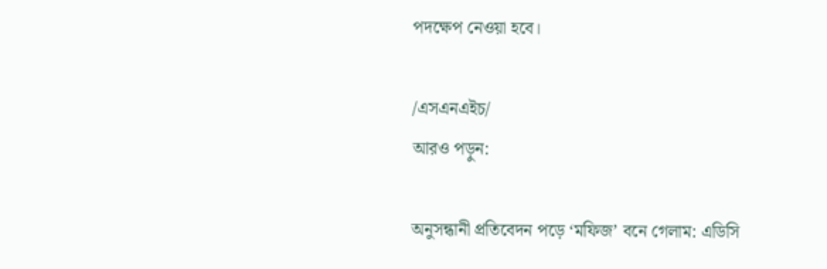পদক্ষেপ নেওয়া হবে।

/এসএনএইচ/
আরও পড়ুন:

অনুসন্ধানী প্রতিবেদন পড়ে ‘মফিজ’ বনে গেলাম: এডিসি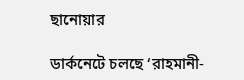ছানোয়ার

ডার্কনেটে চলছে ‘রাহমানী-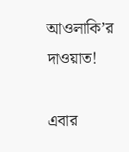আওলাকি’র দাওয়াত!

এবার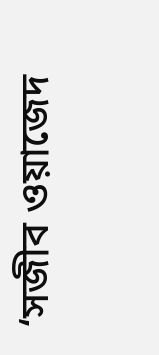‘সজীব ওয়াজেদ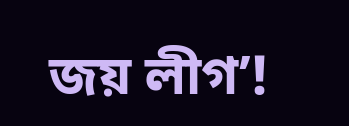জয় লীগ’!